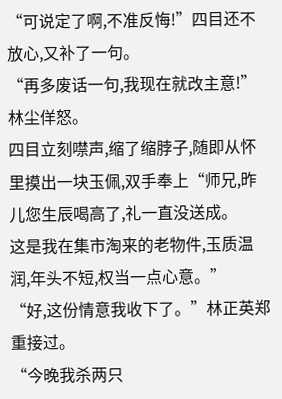“可说定了啊,不准反悔!”四目还不放心,又补了一句。
“再多废话一句,我现在就改主意!”林尘佯怒。
四目立刻噤声,缩了缩脖子,随即从怀里摸出一块玉佩,双手奉上“师兄,昨儿您生辰喝高了,礼一直没送成。
这是我在集市淘来的老物件,玉质温润,年头不短,权当一点心意。”
“好,这份情意我收下了。”林正英郑重接过。
“今晚我杀两只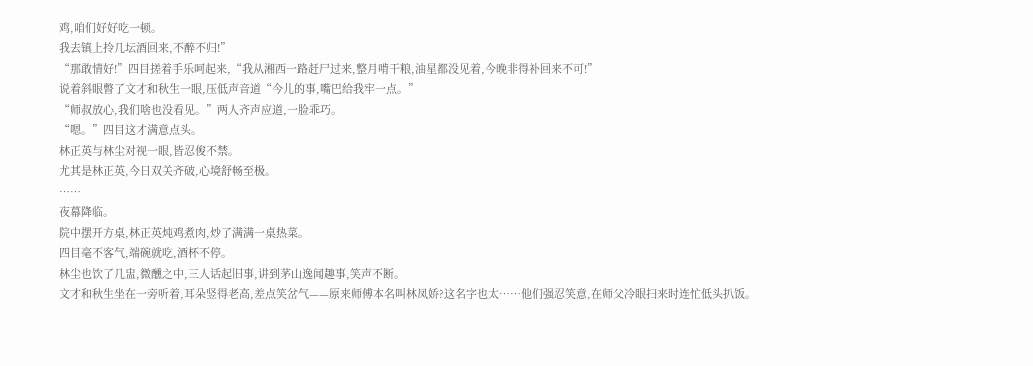鸡,咱们好好吃一顿。
我去镇上拎几坛酒回来,不醉不归!”
“那敢情好!”四目搓着手乐呵起来,“我从湘西一路赶尸过来,整月啃干粮,油星都没见着,今晚非得补回来不可!”
说着斜眼瞥了文才和秋生一眼,压低声音道“今儿的事,嘴巴给我牢一点。”
“师叔放心,我们啥也没看见。”两人齐声应道,一脸乖巧。
“嗯。”四目这才满意点头。
林正英与林尘对视一眼,皆忍俊不禁。
尤其是林正英,今日双关齐破,心境舒畅至极。
……
夜幕降临。
院中摆开方桌,林正英炖鸡煮肉,炒了满满一桌热菜。
四目毫不客气,端碗就吃,酒杯不停。
林尘也饮了几盅,微醺之中,三人话起旧事,讲到茅山逸闻趣事,笑声不断。
文才和秋生坐在一旁听着,耳朵竖得老高,差点笑岔气——原来师傅本名叫林凤娇?这名字也太……他们强忍笑意,在师父冷眼扫来时连忙低头扒饭。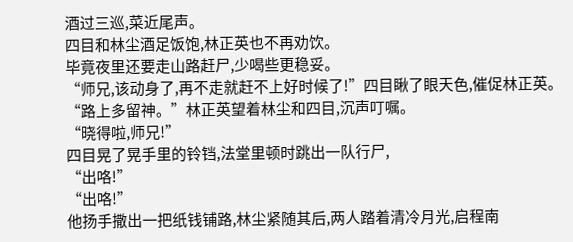酒过三巡,菜近尾声。
四目和林尘酒足饭饱,林正英也不再劝饮。
毕竟夜里还要走山路赶尸,少喝些更稳妥。
“师兄,该动身了,再不走就赶不上好时候了!”四目瞅了眼天色,催促林正英。
“路上多留神。”林正英望着林尘和四目,沉声叮嘱。
“晓得啦,师兄!”
四目晃了晃手里的铃铛,法堂里顿时跳出一队行尸,
“出咯!”
“出咯!”
他扬手撒出一把纸钱铺路,林尘紧随其后,两人踏着清冷月光,启程南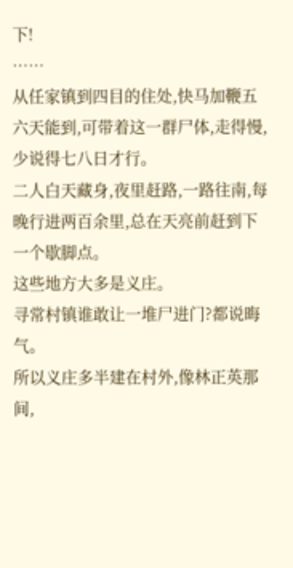下!
……
从任家镇到四目的住处,快马加鞭五六天能到,可带着这一群尸体,走得慢,少说得七八日才行。
二人白天藏身,夜里赶路,一路往南,每晚行进两百余里,总在天亮前赶到下一个歇脚点。
这些地方大多是义庄。
寻常村镇谁敢让一堆尸进门?都说晦气。
所以义庄多半建在村外,像林正英那间,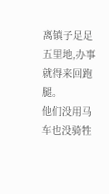离镇子足足五里地,办事就得来回跑腿。
他们没用马车也没骑牲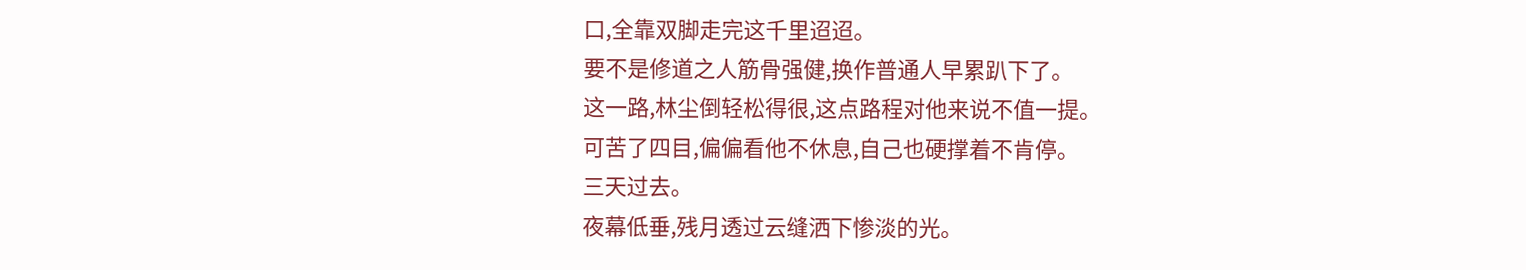口,全靠双脚走完这千里迢迢。
要不是修道之人筋骨强健,换作普通人早累趴下了。
这一路,林尘倒轻松得很,这点路程对他来说不值一提。
可苦了四目,偏偏看他不休息,自己也硬撑着不肯停。
三天过去。
夜幕低垂,残月透过云缝洒下惨淡的光。